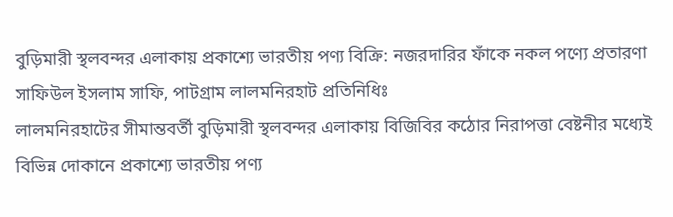বুড়িমারী স্থলবন্দর এলাকায় প্রকাশ্যে ভারতীয় পণ্য বিক্রি: নজরদারির ফাঁকে নকল পণ্যে প্রতারণা
সাফিউল ইসলাম সাফি, পাটগ্রাম লালমনিরহাট প্রতিনিধিঃ
লালমনিরহাটের সীমান্তবর্তী বুড়িমারী স্থলবন্দর এলাকায় বিজিবির কঠোর নিরাপত্তা বেষ্টনীর মধ্যেই বিভিন্ন দোকানে প্রকাশ্যে ভারতীয় পণ্য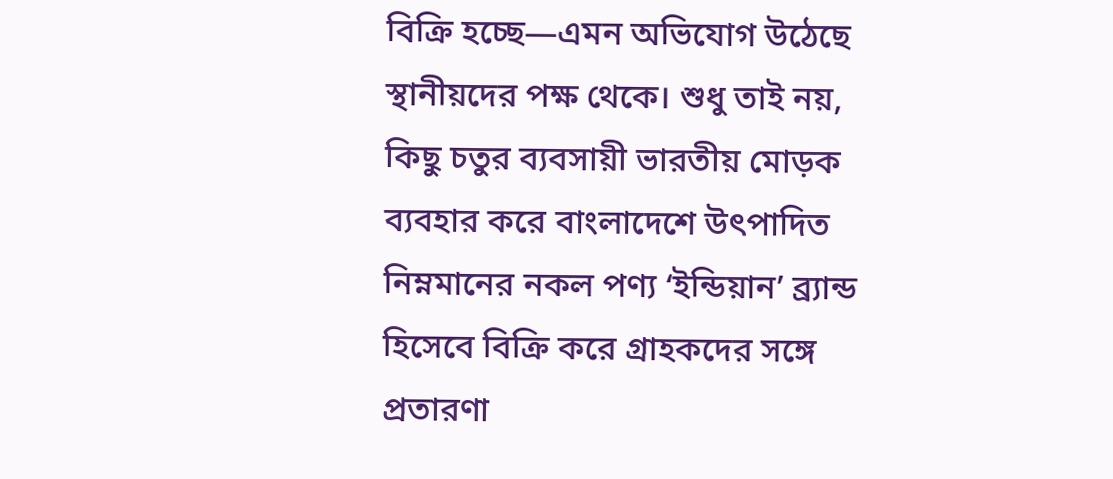বিক্রি হচ্ছে—এমন অভিযোগ উঠেছে স্থানীয়দের পক্ষ থেকে। শুধু তাই নয়, কিছু চতুর ব্যবসায়ী ভারতীয় মোড়ক ব্যবহার করে বাংলাদেশে উৎপাদিত নিম্নমানের নকল পণ্য ‘ইন্ডিয়ান’ ব্র্যান্ড হিসেবে বিক্রি করে গ্রাহকদের সঙ্গে প্রতারণা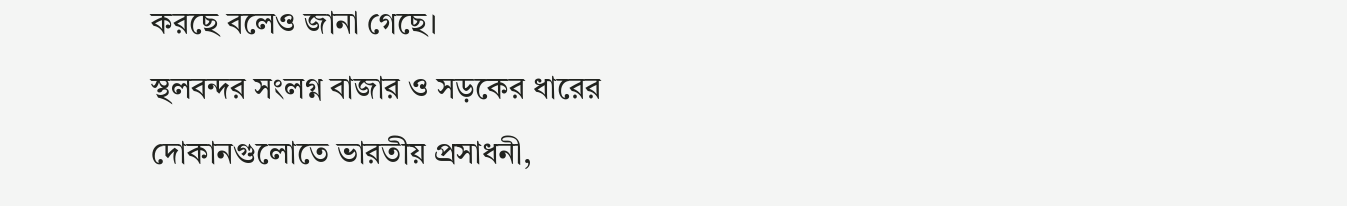করছে বলেও জানা গেছে।
স্থলবন্দর সংলগ্ন বাজার ও সড়কের ধারের দোকানগুলোতে ভারতীয় প্রসাধনী,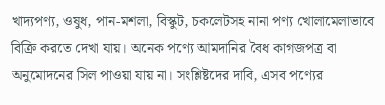খাদ্যপণ্য, ওষুধ, পান-মশলা, বিস্কুট, চকলেটসহ নানা পণ্য খোলামেলাভাবে বিক্রি করতে দেখা যায়। অনেক পণ্যে আমদানির বৈধ কাগজপত্র বা অনুমোদনের সিল পাওয়া যায় না। সংশ্লিষ্টদের দাবি, এসব পণ্যের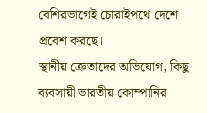বেশিরভাগেই চোরাইপথে দেশে প্রবেশ করছে।
স্থানীয় ক্রেতাদের অভিযোগ, কিছু ব্যবসায়ী ভারতীয় কোম্পানির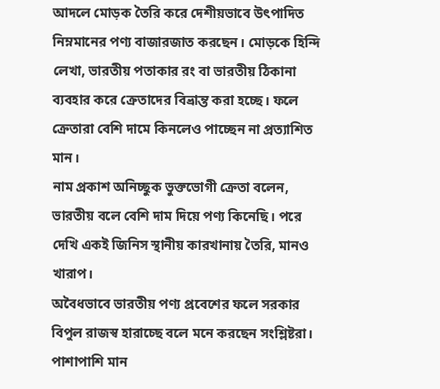আদলে মোড়ক তৈরি করে দেশীয়ভাবে উৎপাদিত নিম্নমানের পণ্য বাজারজাত করছেন। মোড়কে হিন্দি লেখা, ভারতীয় পতাকার রং বা ভারতীয় ঠিকানা ব্যবহার করে ক্রেতাদের বিভ্রান্ত করা হচ্ছে। ফলে ক্রেতারা বেশি দামে কিনলেও পাচ্ছেন না প্রত্যাশিত মান।
নাম প্রকাশ অনিচ্ছুক ভুক্তভোগী ক্রেতা বলেন, ভারতীয় বলে বেশি দাম দিয়ে পণ্য কিনেছি। পরে দেখি একই জিনিস স্থানীয় কারখানায় তৈরি, মানও খারাপ।
অবৈধভাবে ভারতীয় পণ্য প্রবেশের ফলে সরকার বিপুল রাজস্ব হারাচ্ছে বলে মনে করছেন সংশ্লিষ্টরা। পাশাপাশি মান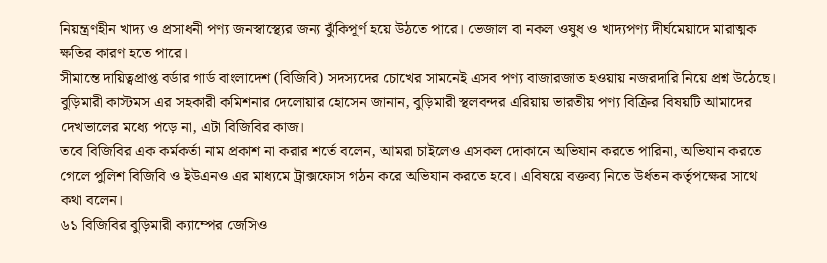নিয়ন্ত্রণহীন খাদ্য ও প্রসাধনী পণ্য জনস্বাস্থ্যের জন্য ঝুঁকিপূর্ণ হয়ে উঠতে পারে। ভেজাল বা নকল ওষুধ ও খাদ্যপণ্য দীর্ঘমেয়াদে মারাত্মক ক্ষতির কারণ হতে পারে।
সীমান্তে দায়িত্বপ্রাপ্ত বর্ডার গার্ড বাংলাদেশ (বিজিবি) সদস্যদের চোখের সামনেই এসব পণ্য বাজারজাত হওয়ায় নজরদারি নিয়ে প্রশ্ন উঠেছে।
বুড়িমারী কাস্টমস এর সহকারী কমিশনার দেলোয়ার হোসেন জানান, বুড়িমারী স্থলবন্দর এরিয়ায় ভারতীয় পণ্য বিক্রির বিষয়টি আমাদের দেখভালের মধ্যে পড়ে না, এটা বিজিবির কাজ।
তবে বিজিবির এক কর্মকর্তা নাম প্রকাশ না করার শর্তে বলেন, আমরা চাইলেও এসকল দোকানে অভিযান করতে পারিনা, অভিযান করতে গেলে পুলিশ বিজিবি ও ইউএনও এর মাধ্যমে ট্রাক্সফোস গঠন করে অভিযান করতে হবে। এবিষয়ে বক্তব্য নিতে উর্ধতন কর্তৃপক্ষের সাথে কথা বলেন।
৬১ বিজিবির বুড়িমারী ক্যাম্পের জেসিও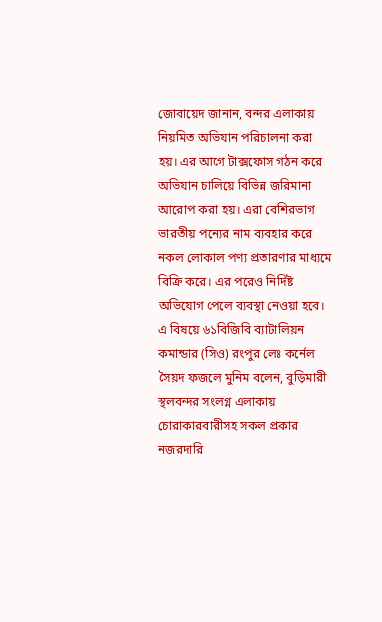জোবায়েদ জানান, বন্দর এলাকায় নিয়মিত অভিযান পরিচালনা করা হয়। এর আগে টাক্সফোস গঠন করে অভিযান চালিয়ে বিভিন্ন জরিমানা আরোপ করা হয়। এরা বেশিরভাগ ভারতীয় পন্যের নাম ব্যবহার করে নকল লোকাল পণ্য প্রতারণার মাধ্যমে বিক্রি করে। এর পরেও নির্দিষ্ট অভিযোগ পেলে ব্যবস্থা নেওয়া হবে।
এ বিষয়ে ৬১বিজিবি ব্যাটালিয়ন কমান্ডার (সিও) রংপুর লেঃ কর্নেল সৈয়দ ফজলে মুনিম বলেন, বুড়িমারী স্থলবন্দর সংলগ্ন এলাকায় চোরাকারবারীসহ সকল প্রকার নজরদারি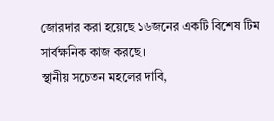জোরদার করা হয়েছে ১৬জনের একটি বিশেষ টিম সার্বক্ষনিক কাজ করছে।
স্থানীয় সচেতন মহলের দাবি,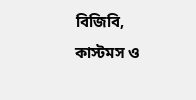বিজিবি, কাস্টমস ও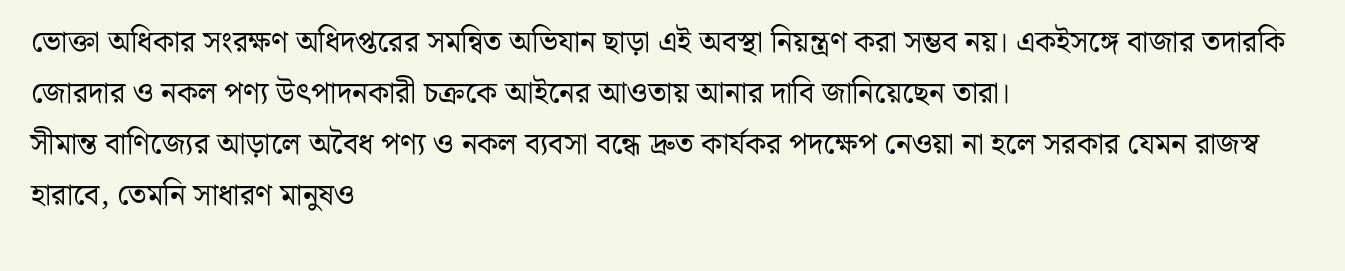ভোক্তা অধিকার সংরক্ষণ অধিদপ্তরের সমন্বিত অভিযান ছাড়া এই অবস্থা নিয়ন্ত্রণ করা সম্ভব নয়। একইসঙ্গে বাজার তদারকি জোরদার ও নকল পণ্য উৎপাদনকারী চক্রকে আইনের আওতায় আনার দাবি জানিয়েছেন তারা।
সীমান্ত বাণিজ্যের আড়ালে অবৈধ পণ্য ও নকল ব্যবসা বন্ধে দ্রুত কার্যকর পদক্ষেপ নেওয়া না হলে সরকার যেমন রাজস্ব হারাবে, তেমনি সাধারণ মানুষও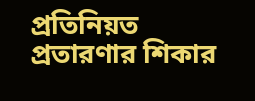প্রতিনিয়ত প্রতারণার শিকার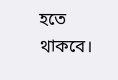হতে থাকবে।